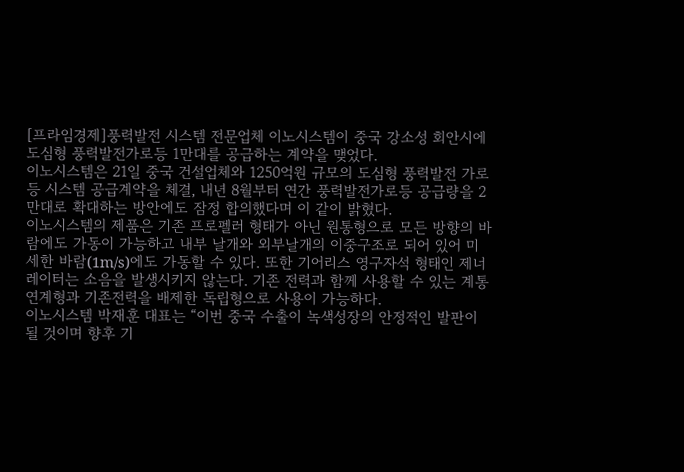[프라임경제]풍력발전 시스템 전문업체 이노시스템이 중국 강소성 회안시에 도심형 풍력발전가로등 1만대를 공급하는 계약을 맺었다.
이노시스템은 21일 중국 건설업체와 1250억원 규모의 도심형 풍력발전 가로등 시스템 공급계약을 체결, 내년 8월부터 연간 풍력발전가로등 공급량을 2만대로 확대하는 방안에도 잠정 합의했다며 이 같이 밝혔다.
이노시스템의 제품은 기존 프로펠러 형태가 아닌 원통형으로 모든 방향의 바람에도 가동이 가능하고 내부 날개와 외부날개의 이중구조로 되어 있어 미세한 바람(1m/s)에도 가동할 수 있다. 또한 기어리스 영구자석 형태인 제너레이터는 소음을 발생시키지 않는다. 기존 전력과 함께 사용할 수 있는 계통연계형과 기존전력을 배제한 독립형으로 사용이 가능하다.
이노시스템 박재훈 대표는 “이번 중국 수출이 녹색성장의 안정적인 발판이 될 것이며 향후 기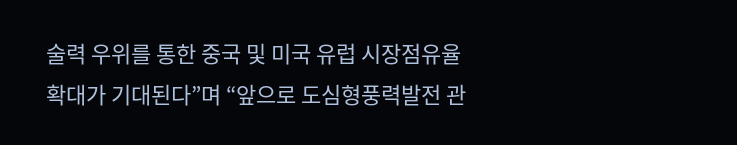술력 우위를 통한 중국 및 미국 유럽 시장점유율 확대가 기대된다”며 “앞으로 도심형풍력발전 관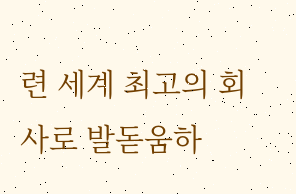련 세계 최고의 회사로 발돋움하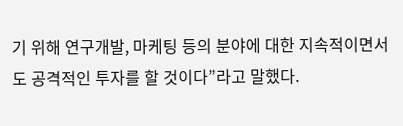기 위해 연구개발, 마케팅 등의 분야에 대한 지속적이면서도 공격적인 투자를 할 것이다”라고 말했다.